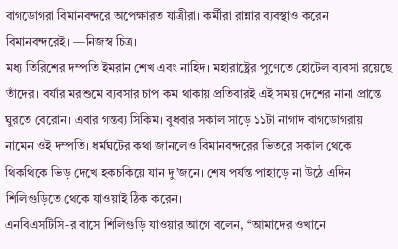বাগডোগরা বিমানবন্দরে অপেক্ষারত যাত্রীরা। কর্মীরা রান্নার ব্যবস্থাও করেন বিমানবন্দরেই। —নিজস্ব চিত্র।
মধ্য তিরিশের দম্পতি ইমরান শেখ এবং নাহিদ। মহারাষ্ট্রের পুণেতে হোটেল ব্যবসা রয়েছে তাঁদের। বর্যার মরশুমে ব্যবসার চাপ কম থাকায় প্রতিবারই এই সময় দেশের নানা প্রান্তে ঘুরতে বেরোন। এবার গন্তব্য সিকিম। বুধবার সকাল সাড়ে ১১টা নাগাদ বাগডোগরায় নামেন ওই দম্পতি। ধর্মঘটের কথা জানলেও বিমানবন্দরের ভিতরে সকাল থেকে থিকথিকে ভিড় দেখে হকচকিয়ে যান দু’জনে। শেষ পর্যন্ত পাহাড়ে না উঠে এদিন শিলিগুড়িতে থেকে যাওয়াই ঠিক করেন।
এনবিএসটিসি-র বাসে শিলিগুড়ি যাওয়ার আগে বলেন, ‘‘আমাদের ওখানে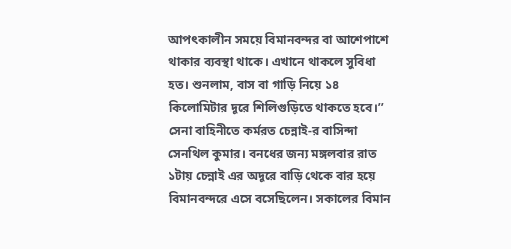আপৎকালীন সময়ে বিমানবন্দর বা আশেপাশে থাকার ব্যবস্থা থাকে। এখানে থাকলে সুবিধা হত। শুনলাম, বাস বা গাড়ি নিয়ে ১৪ কিলোমিটার দূরে শিলিগুড়িতে থাকতে হবে।’’
সেনা বাহিনীতে কর্মরত চেন্নাই-র বাসিন্দা সেনথিল কুমার। বনধের জন্য মঙ্গলবার রাত ১টায় চেন্নাই এর অদূরে বাড়ি থেকে বার হয়ে বিমানবন্দরে এসে বসেছিলেন। সকালের বিমান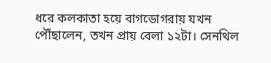ধরে কলকাতা হয়ে বাগডোগরায় যখন পৌঁছালেন, তখন প্রায় বেলা ১২টা। সেনথিল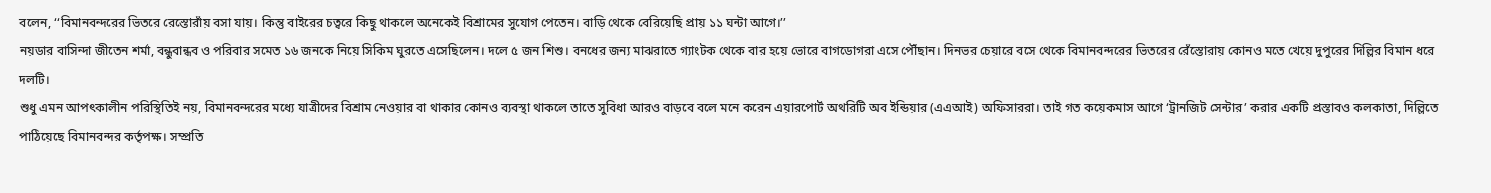বলেন, ‘‘বিমানবন্দরের ভিতরে রেস্তোরাঁয় বসা যায়। কিন্তু বাইরের চত্বরে কিছু থাকলে অনেকেই বিশ্রামের সুযোগ পেতেন। বাড়ি থেকে বেরিয়েছি প্রায় ১১ ঘন্টা আগে।’’
নয়ডার বাসিন্দা জীতেন শর্মা, বন্ধুবান্ধব ও পরিবার সমেত ১৬ জনকে নিয়ে সিকিম ঘুরতে এসেছিলেন। দলে ৫ জন শিশু। বনধের জন্য মাঝরাতে গ্যাংটক থেকে বার হয়ে ভোরে বাগডোগরা এসে পৌঁছান। দিনভর চেয়ারে বসে থেকে বিমানবন্দরের ভিতরের রেঁস্তোরায় কোনও মতে খেয়ে দুপুরের দিল্লির বিমান ধরে দলটি।
শুধু এমন আপৎকালীন পরিস্থিতিই নয়, বিমানবন্দরের মধ্যে যাত্রীদের বিশ্রাম নেওয়ার বা থাকার কোনও ব্যবস্থা থাকলে তাতে সুবিধা আরও বাড়বে বলে মনে করেন এয়ারপোর্ট অথরিটি অব ইন্ডিয়ার (এএআই) অফিসাররা। তাই গত কয়েকমাস আগে ‘ট্রানজিট সেন্টার’ করার একটি প্রস্তাবও কলকাতা, দিল্লিতে পাঠিয়েছে বিমানবন্দর কর্তৃপক্ষ। সম্প্রতি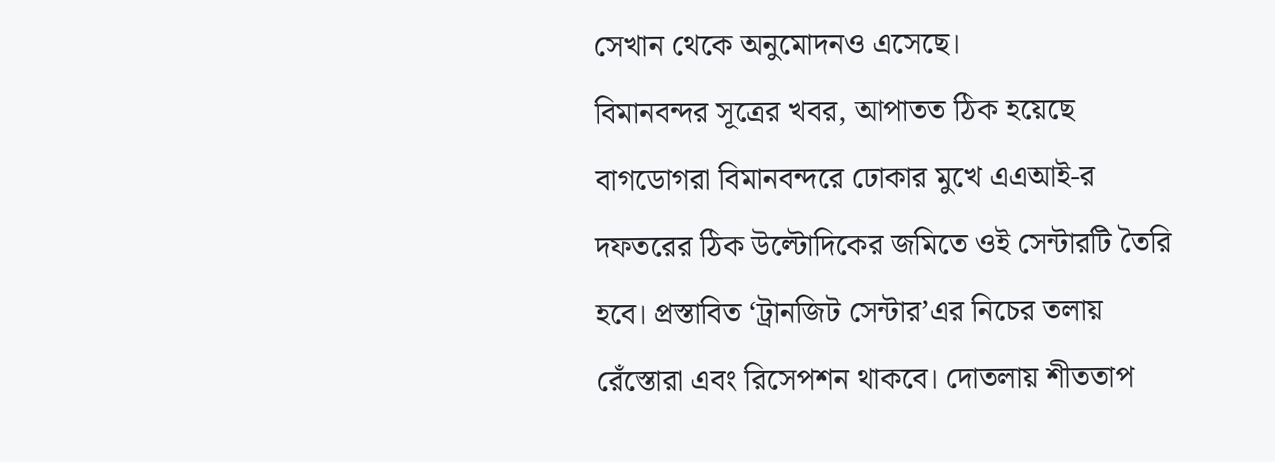সেখান থেকে অনুমোদনও এসেছে।
বিমানবন্দর সূত্রের খবর, আপাতত ঠিক হয়েছে বাগডোগরা বিমানবন্দরে ঢোকার মুখে এএআই-র দফতরের ঠিক উল্টোদিকের জমিতে ওই সেন্টারটি তৈরি হবে। প্রস্তাবিত ‘ট্রানজিট সেন্টার’এর নিচের তলায় রেঁস্তোরা এবং রিসেপশন থাকবে। দোতলায় শীততাপ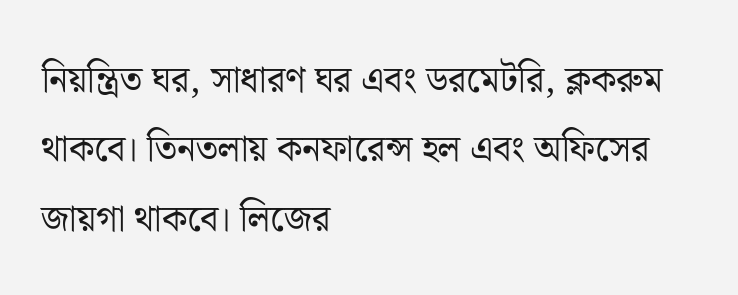নিয়ন্ত্রিত ঘর, সাধারণ ঘর এবং ডরমেটরি, ক্লকরুম থাকবে। তিনতলায় কনফারেন্স হল এবং অফিসের জায়গা থাকবে। লিজের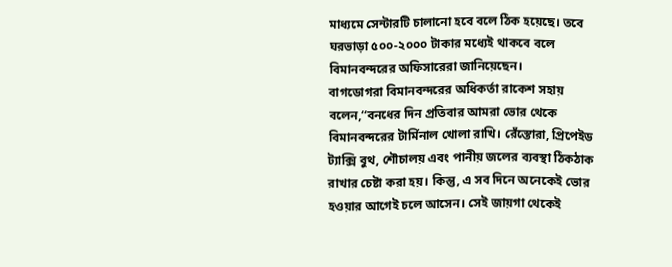মাধ্যমে সেন্টারটি চালানো হবে বলে ঠিক হয়েছে। তবে ঘরভাড়া ৫০০-২০০০ টাকার মধ্যেই থাকবে বলে বিমানবন্দরের অফিসারেরা জানিয়েছেন।
বাগডোগরা বিমানবন্দরের অধিকর্তা রাকেশ সহায় বলেন,‘‘বনধের দিন প্রতিবার আমরা ভোর থেকে বিমানবন্দরের টার্মিনাল খোলা রাখি। রেঁস্তোরা, প্রিপেইড ট্যাক্সি বুথ, শৌচালয় এবং পানীয় জলের ব্যবস্থা ঠিকঠাক রাখার চেষ্টা করা হয়। কিন্তু, এ সব দিনে অনেকেই ভোর হওয়ার আগেই চলে আসেন। সেই জায়গা থেকেই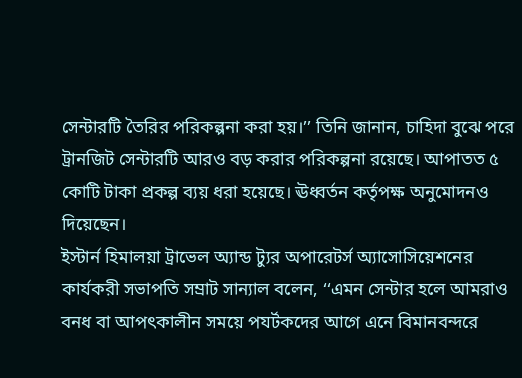সেন্টারটি তৈরির পরিকল্পনা করা হয়।’’ তিনি জানান, চাহিদা বুঝে পরে ট্রানজিট সেন্টারটি আরও বড় করার পরিকল্পনা রয়েছে। আপাতত ৫ কোটি টাকা প্রকল্প ব্যয় ধরা হয়েছে। ঊধ্বর্তন কর্তৃপক্ষ অনুমোদনও দিয়েছেন।
ইস্টার্ন হিমালয়া ট্রাভেল অ্যান্ড ট্যুর অপারেটর্স অ্যাসোসিয়েশনের কার্যকরী সভাপতি সম্রাট সান্যাল বলেন, ‘‘এমন সেন্টার হলে আমরাও বনধ বা আপৎকালীন সময়ে পযর্টকদের আগে এনে বিমানবন্দরে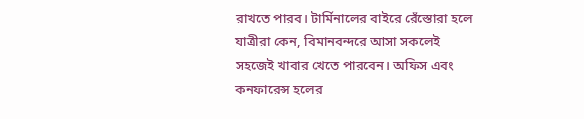রাখতে পারব। টার্মিনালের বাইরে রেঁস্তোরা হলে যাত্রীরা কেন, বিমানবন্দরে আসা সকলেই সহজেই খাবার খেতে পারবেন। অফিস এবং কনফারেন্স হলের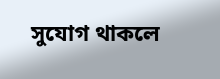সুযোগ থাকলে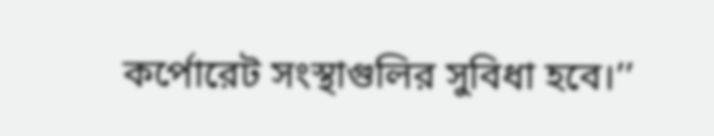কর্পোরেট সংস্থাগুলির সুবিধা হবে।’’